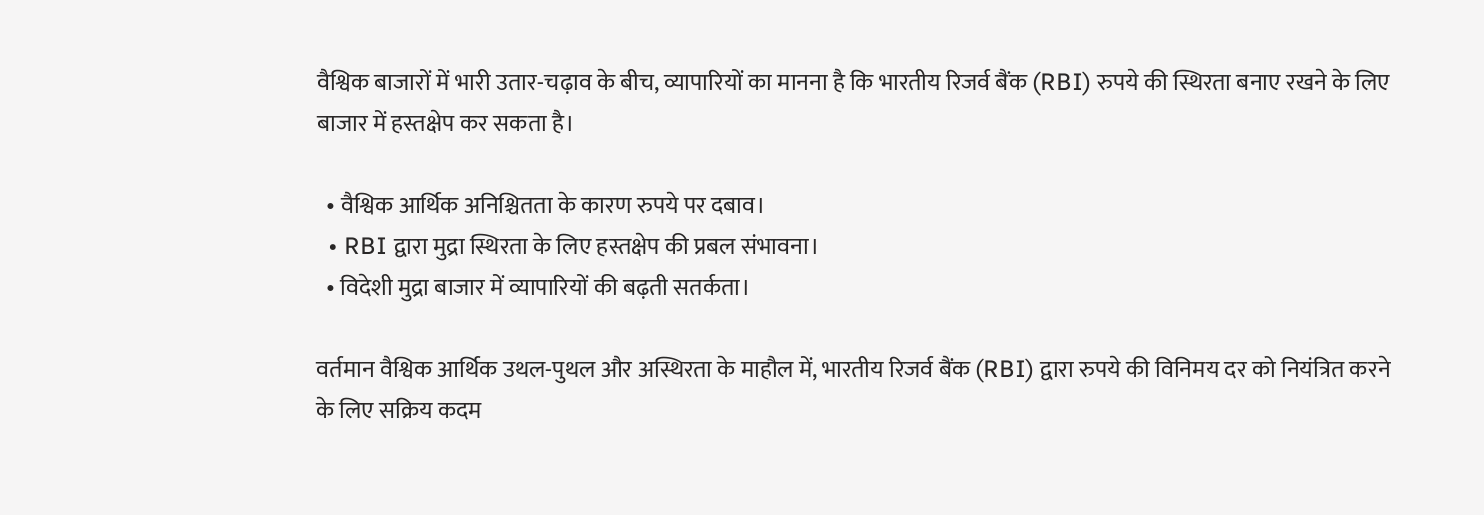वैश्विक बाजारों में भारी उतार-चढ़ाव के बीच, व्यापारियों का मानना है कि भारतीय रिजर्व बैंक (RBI) रुपये की स्थिरता बनाए रखने के लिए बाजार में हस्तक्षेप कर सकता है।

  • वैश्विक आर्थिक अनिश्चितता के कारण रुपये पर दबाव।
  • RBI द्वारा मुद्रा स्थिरता के लिए हस्तक्षेप की प्रबल संभावना।
  • विदेशी मुद्रा बाजार में व्यापारियों की बढ़ती सतर्कता।

वर्तमान वैश्विक आर्थिक उथल-पुथल और अस्थिरता के माहौल में, भारतीय रिजर्व बैंक (RBI) द्वारा रुपये की विनिमय दर को नियंत्रित करने के लिए सक्रिय कदम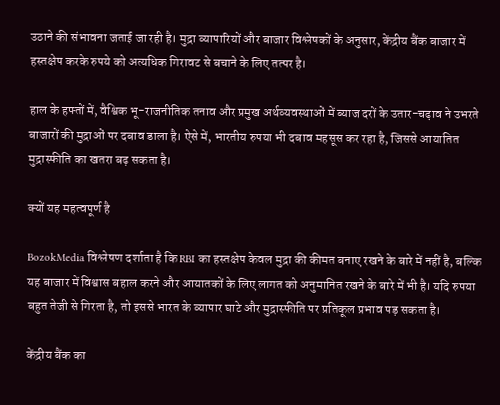उठाने की संभावना जताई जा रही है। मुद्रा व्यापारियों और बाजार विश्लेषकों के अनुसार, केंद्रीय बैंक बाजार में हस्तक्षेप करके रुपये को अत्यधिक गिरावट से बचाने के लिए तत्पर है।

हाल के हफ्तों में, वैश्विक भू-राजनीतिक तनाव और प्रमुख अर्थव्यवस्थाओं में ब्याज दरों के उतार-चढ़ाव ने उभरते बाजारों की मुद्राओं पर दबाव डाला है। ऐसे में, भारतीय रुपया भी दबाव महसूस कर रहा है, जिससे आयातित मुद्रास्फीति का खतरा बढ़ सकता है।

क्यों यह महत्वपूर्ण है

BozokMedia विश्लेषण दर्शाता है कि RBI का हस्तक्षेप केवल मुद्रा की कीमत बनाए रखने के बारे में नहीं है, बल्कि यह बाजार में विश्वास बहाल करने और आयातकों के लिए लागत को अनुमानित रखने के बारे में भी है। यदि रुपया बहुत तेजी से गिरता है, तो इससे भारत के व्यापार घाटे और मुद्रास्फीति पर प्रतिकूल प्रभाव पड़ सकता है।

केंद्रीय बैंक का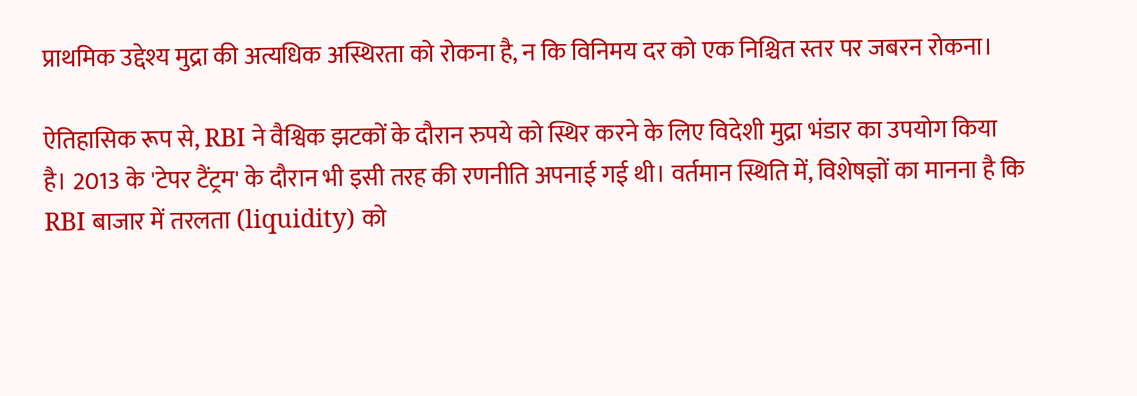प्राथमिक उद्देश्य मुद्रा की अत्यधिक अस्थिरता को रोकना है, न कि विनिमय दर को एक निश्चित स्तर पर जबरन रोकना।

ऐतिहासिक रूप से, RBI ने वैश्विक झटकों के दौरान रुपये को स्थिर करने के लिए विदेशी मुद्रा भंडार का उपयोग किया है। 2013 के 'टेपर टैंट्रम' के दौरान भी इसी तरह की रणनीति अपनाई गई थी। वर्तमान स्थिति में, विशेषज्ञों का मानना है कि RBI बाजार में तरलता (liquidity) को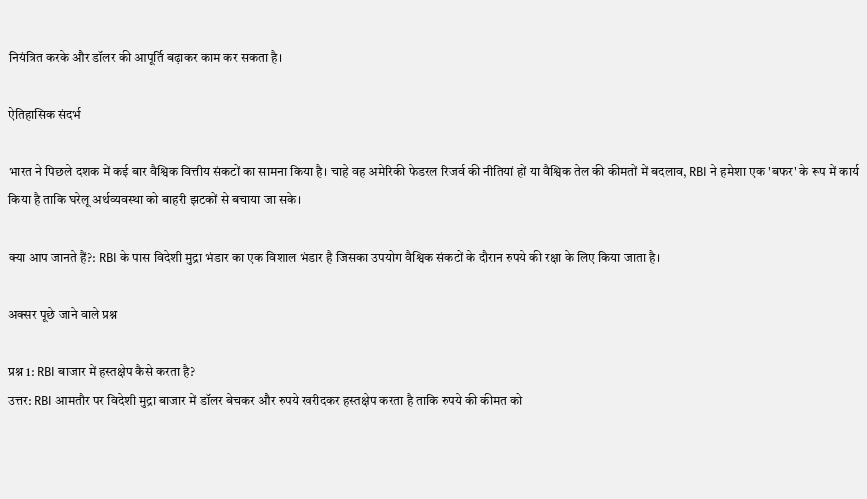नियंत्रित करके और डॉलर की आपूर्ति बढ़ाकर काम कर सकता है।

ऐतिहासिक संदर्भ

भारत ने पिछले दशक में कई बार वैश्विक वित्तीय संकटों का सामना किया है। चाहे वह अमेरिकी फेडरल रिजर्व की नीतियां हों या वैश्विक तेल की कीमतों में बदलाव, RBI ने हमेशा एक 'बफर' के रूप में कार्य किया है ताकि घरेलू अर्थव्यवस्था को बाहरी झटकों से बचाया जा सके।

क्या आप जानते हैं?: RBI के पास विदेशी मुद्रा भंडार का एक विशाल भंडार है जिसका उपयोग वैश्विक संकटों के दौरान रुपये की रक्षा के लिए किया जाता है।

अक्सर पूछे जाने वाले प्रश्न

प्रश्न 1: RBI बाजार में हस्तक्षेप कैसे करता है?
उत्तर: RBI आमतौर पर विदेशी मुद्रा बाजार में डॉलर बेचकर और रुपये खरीदकर हस्तक्षेप करता है ताकि रुपये की कीमत को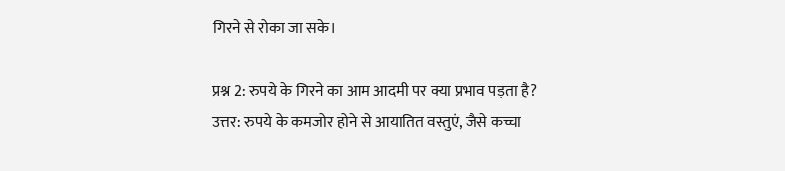गिरने से रोका जा सके।

प्रश्न 2: रुपये के गिरने का आम आदमी पर क्या प्रभाव पड़ता है?
उत्तर: रुपये के कमजोर होने से आयातित वस्तुएं, जैसे कच्चा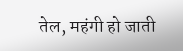तेल, महंगी हो जाती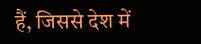हैं, जिससे देश में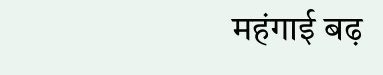महंगाई बढ़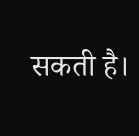सकती है।